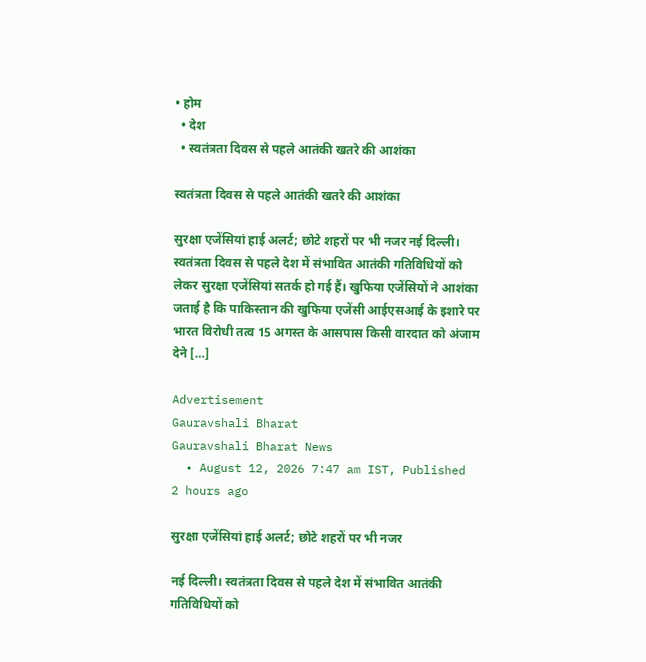• होम
  • देश
  • स्वतंत्रता दिवस से पहले आतंकी खतरे की आशंका

स्वतंत्रता दिवस से पहले आतंकी खतरे की आशंका

सुरक्षा एजेंसियां हाई अलर्ट; छोटे शहरों पर भी नजर नई दिल्ली। स्वतंत्रता दिवस से पहले देश में संभावित आतंकी गतिविधियों को लेकर सुरक्षा एजेंसियां सतर्क हो गई हैं। खुफिया एजेंसियों ने आशंका जताई है कि पाकिस्तान की खुफिया एजेंसी आईएसआई के इशारे पर भारत विरोधी तत्व 15 अगस्त के आसपास किसी वारदात को अंजाम देने […]

Advertisement
Gauravshali Bharat
Gauravshali Bharat News
  • August 12, 2026 7:47 am IST, Published 2 hours ago

सुरक्षा एजेंसियां हाई अलर्ट; छोटे शहरों पर भी नजर

नई दिल्ली। स्वतंत्रता दिवस से पहले देश में संभावित आतंकी गतिविधियों को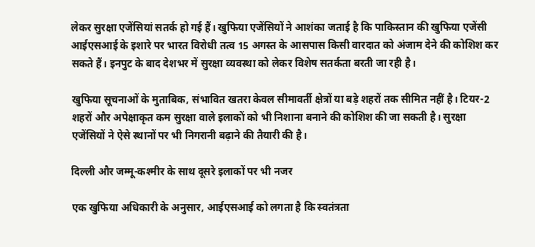लेकर सुरक्षा एजेंसियां सतर्क हो गई हैं। खुफिया एजेंसियों ने आशंका जताई है कि पाकिस्तान की खुफिया एजेंसी आईएसआई के इशारे पर भारत विरोधी तत्व 15 अगस्त के आसपास किसी वारदात को अंजाम देने की कोशिश कर सकते हैं। इनपुट के बाद देशभर में सुरक्षा व्यवस्था को लेकर विशेष सतर्कता बरती जा रही है।

खुफिया सूचनाओं के मुताबिक, संभावित खतरा केवल सीमावर्ती क्षेत्रों या बड़े शहरों तक सीमित नहीं है। टियर-2 शहरों और अपेक्षाकृत कम सुरक्षा वाले इलाकों को भी निशाना बनाने की कोशिश की जा सकती है। सुरक्षा एजेंसियों ने ऐसे स्थानों पर भी निगरानी बढ़ाने की तैयारी की है।

दिल्ली और जम्मू-कश्मीर के साथ दूसरे इलाकों पर भी नजर

एक खुफिया अधिकारी के अनुसार, आईएसआई को लगता है कि स्वतंत्रता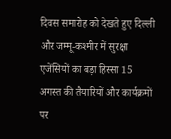दिवस समारोह को देखते हुए दिल्ली और जम्मू-कश्मीर में सुरक्षा एजेंसियों का बड़ा हिस्सा 15 अगस्त की तैयारियों और कार्यक्रमों पर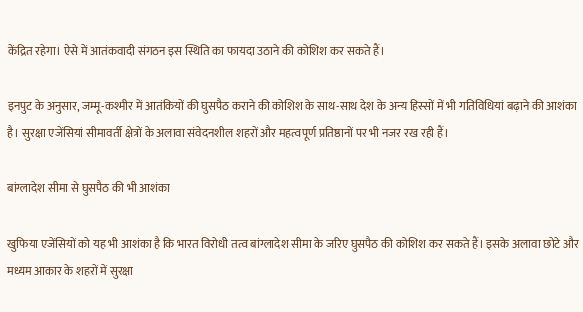केंद्रित रहेगा। ऐसे में आतंकवादी संगठन इस स्थिति का फायदा उठाने की कोशिश कर सकते हैं।

इनपुट के अनुसार, जम्मू-कश्मीर में आतंकियों की घुसपैठ कराने की कोशिश के साथ-साथ देश के अन्य हिस्सों में भी गतिविधियां बढ़ाने की आशंका है। सुरक्षा एजेंसियां सीमावर्ती क्षेत्रों के अलावा संवेदनशील शहरों और महत्वपूर्ण प्रतिष्ठानों पर भी नजर रख रही हैं।

बांग्लादेश सीमा से घुसपैठ की भी आशंका

खुफिया एजेंसियों को यह भी आशंका है कि भारत विरोधी तत्व बांग्लादेश सीमा के जरिए घुसपैठ की कोशिश कर सकते हैं। इसके अलावा छोटे और मध्यम आकार के शहरों में सुरक्षा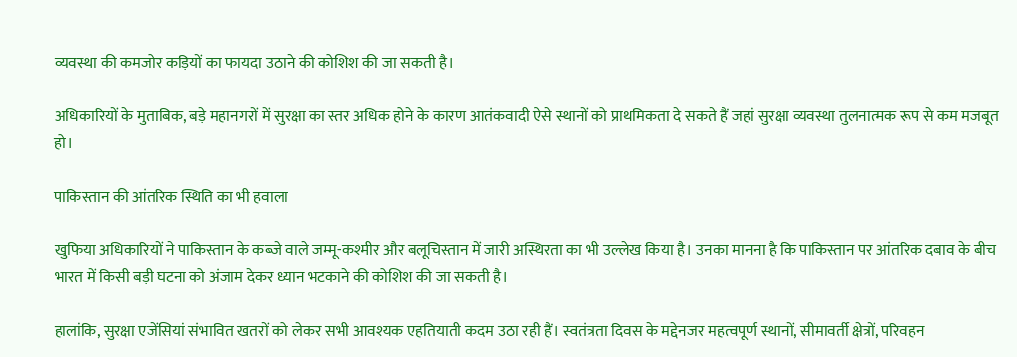व्यवस्था की कमजोर कड़ियों का फायदा उठाने की कोशिश की जा सकती है।

अधिकारियों के मुताबिक, बड़े महानगरों में सुरक्षा का स्तर अधिक होने के कारण आतंकवादी ऐसे स्थानों को प्राथमिकता दे सकते हैं जहां सुरक्षा व्यवस्था तुलनात्मक रूप से कम मजबूत हो।

पाकिस्तान की आंतरिक स्थिति का भी हवाला

खुफिया अधिकारियों ने पाकिस्तान के कब्जे वाले जम्मू-कश्मीर और बलूचिस्तान में जारी अस्थिरता का भी उल्लेख किया है। उनका मानना है कि पाकिस्तान पर आंतरिक दबाव के बीच भारत में किसी बड़ी घटना को अंजाम देकर ध्यान भटकाने की कोशिश की जा सकती है।

हालांकि, सुरक्षा एजेंसियां संभावित खतरों को लेकर सभी आवश्यक एहतियाती कदम उठा रही हैं। स्वतंत्रता दिवस के मद्देनजर महत्वपूर्ण स्थानों, सीमावर्ती क्षेत्रों, परिवहन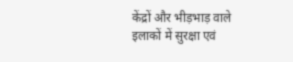केंद्रों और भीड़भाड़ वाले इलाकों में सुरक्षा एवं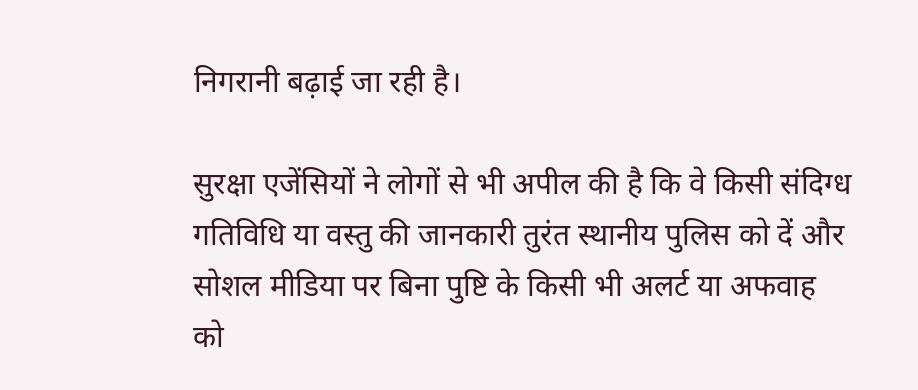निगरानी बढ़ाई जा रही है।

सुरक्षा एजेंसियों ने लोगों से भी अपील की है कि वे किसी संदिग्ध गतिविधि या वस्तु की जानकारी तुरंत स्थानीय पुलिस को दें और सोशल मीडिया पर बिना पुष्टि के किसी भी अलर्ट या अफवाह को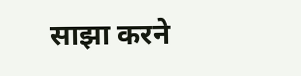साझा करने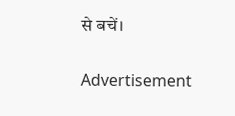से बचें।

Advertisement